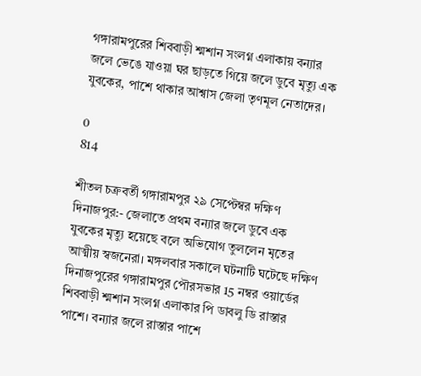গঙ্গারামপুরের শিববাড়ী শ্মশান সংলগ্ন এলাকায় বন্যার জলে ভেঙে যাওয়া ঘর ছাড়তে গিয়ে জলে ডুবে মৃত্যু এক যুবকের, পাশে থাকার আশ্বাস জেলা তৃণমূল নেতাদের।

0
814

শীতল চক্রবর্তী গঙ্গারামপুর ২৯ সেপ্টেম্বর দক্ষিণ দিনাজপুর:- জেলাতে প্রথম বন্যার জলে ডুবে এক যুবকের মৃত্যু হয়েছে বলে অভিযোগ তুললেন মৃতের আত্মীয় স্বজনেরা। মঙ্গলবার সকালে ঘটনাটি ঘটেছে দক্ষিণ দিনাজপুরের গঙ্গারামপুর পৌরসভার 15 নম্বর ওয়ার্ডের শিববাড়ী শ্মশান সংলগ্ন এলাকার পি ডাবলু ডি রাস্তার পাশে। বন্যার জলে রাস্তার পাশে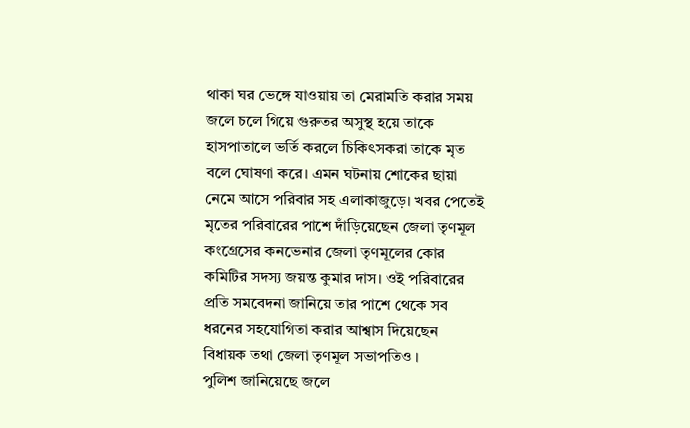থাকা ঘর ভেঙ্গে যাওয়ায় তা মেরামতি করার সময় জলে চলে গিয়ে গুরুতর অসুস্থ হয়ে তাকে হাসপাতালে ভর্তি করলে চিকিৎসকরা তাকে মৃত বলে ঘোষণা করে। এমন ঘটনায় শোকের ছায়া নেমে আসে পরিবার সহ এলাকাজুড়ে। খবর পেতেই মৃতের পরিবারের পাশে দাঁড়িয়েছেন জেলা তৃণমূল কংগ্রেসের কনভেনার জেলা তৃণমূলের কোর কমিটির সদস্য জয়ন্ত কুমার দাস। ওই পরিবারের প্রতি সমবেদনা জানিয়ে তার পাশে থেকে সব ধরনের সহযোগিতা করার আশ্বাস দিয়েছেন বিধায়ক তথা জেলা তৃণমূল সভাপতিও ।
পুলিশ জানিয়েছে জলে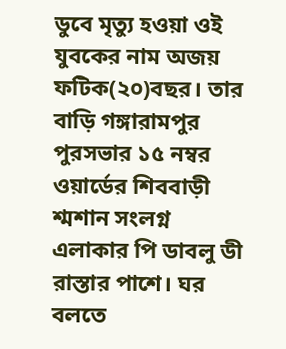ডুবে মৃত্যু হওয়া ওই যুবকের নাম অজয় ফটিক(২০)বছর। তার বাড়ি গঙ্গারামপুর পুরসভার ১৫ নম্বর ওয়ার্ডের শিববাড়ী শ্মশান সংলগ্ন এলাকার পি ডাবলু ডী রাস্তার পাশে। ঘর বলতে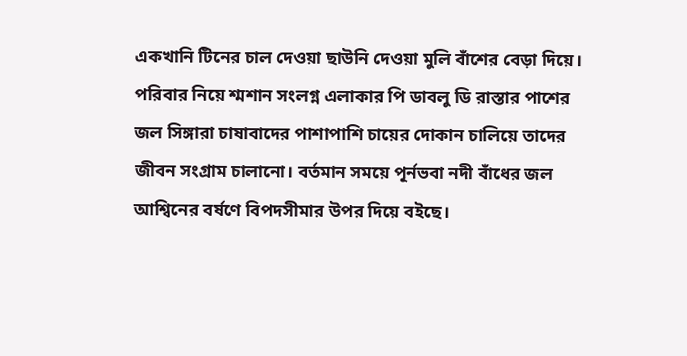একখানি টিনের চাল দেওয়া ছাউনি দেওয়া মুলি বাঁশের বেড়া দিয়ে। পরিবার নিয়ে শ্মশান সংলগ্ন এলাকার পি ডাবলু ডি রাস্তার পাশের জল সিঙ্গারা চাষাবাদের পাশাপাশি চায়ের দোকান চালিয়ে তাদের জীবন সংগ্রাম চালানো। বর্তমান সময়ে পূর্নভবা নদী বাঁধের জল আশ্বিনের বর্ষণে বিপদসীমার উপর দিয়ে বইছে।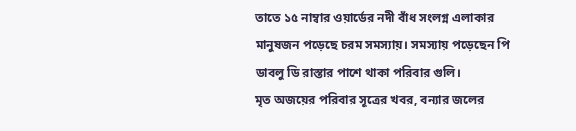তাতে ১৫ নাম্বার ওয়ার্ডের নদী বাঁধ সংলগ্ন এলাকার মানুষজন পড়েছে চরম সমস্যায়। সমস্যায় পড়েছেন পি ডাবলু ডি রাস্তার পাশে থাকা পরিবার গুলি।
মৃত অজয়ের পরিবার সূত্রের খবর, বন্যার জলের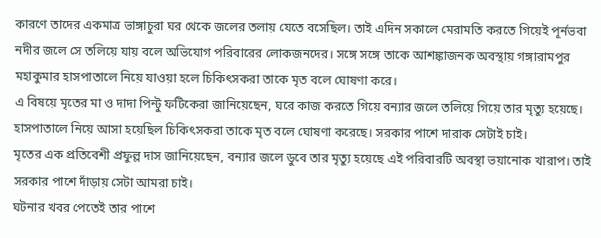কারণে তাদের একমাত্র ভাঙ্গাচুরা ঘর থেকে জলের তলায় যেতে বসেছিল। তাই এদিন সকালে মেরামতি করতে গিয়েই পূর্নভবা নদীর জলে সে তলিয়ে যায় বলে অভিযোগ পরিবারের লোকজনদের। সঙ্গে সঙ্গে তাকে আশঙ্কাজনক অবস্থায় গঙ্গারামপুর মহাকুমার হাসপাতালে নিয়ে যাওয়া হলে চিকিৎসকরা তাকে মৃত বলে ঘোষণা করে।
এ বিষয়ে মৃতের মা ও দাদা পিন্টু ফটিকেরা জানিয়েছেন, ঘরে কাজ করতে গিয়ে বন্যার জলে তলিয়ে গিয়ে তার মৃত্যু হয়েছে। হাসপাতালে নিয়ে আসা হয়েছিল চিকিৎসকরা তাকে মৃত বলে ঘোষণা করেছে। সরকার পাশে দারাক সেটাই চাই।
মৃতের এক প্রতিবেশী প্রফুল্ল দাস জানিয়েছেন, বন্যার জলে ডুবে তার মৃত্যু হয়েছে এই পরিবারটি অবস্থা ভয়ানোক খারাপ। তাই সরকার পাশে দাঁড়ায় সেটা আমরা চাই।
ঘটনার খবর পেতেই তার পাশে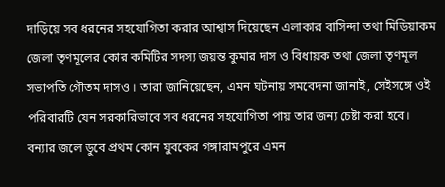দাড়িয়ে সব ধরনের সহযোগিতা করার আশ্বাস দিয়েছেন এলাকার বাসিন্দা তথা মিডিয়াকম জেলা তৃণমূলের কোর কমিটির সদস্য জয়ন্ত কুমার দাস ও বিধায়ক তথা জেলা তৃণমূল সভাপতি গৌতম দাসও । তারা জানিয়েছেন, এমন ঘটনায় সমবেদনা জানাই, সেইসঙ্গে ওই পরিবারটি যেন সরকারিভাবে সব ধরনের সহযোগিতা পায় তার জন্য চেষ্টা করা হবে।
বন্যার জলে ডুবে প্রথম কোন যুবকের গঙ্গারামপুরে এমন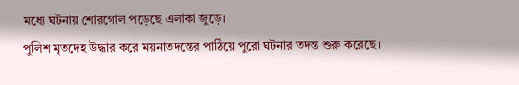মধ্যে ঘটনায় শোরগোল পড়েছে এলাকা জুড়ে।
পুলিশ মৃতদেহ উদ্ধার করে ময়নাতদন্তের পাঠিয়ে পুরো ঘটনার তদন্ত শুরু করেছে।